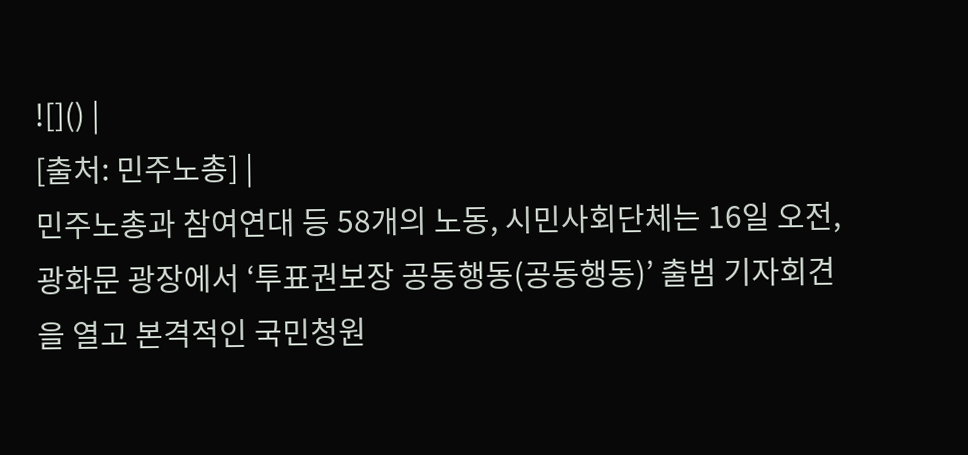![]() |
[출처: 민주노총] |
민주노총과 참여연대 등 58개의 노동, 시민사회단체는 16일 오전, 광화문 광장에서 ‘투표권보장 공동행동(공동행동)’ 출범 기자회견을 열고 본격적인 국민청원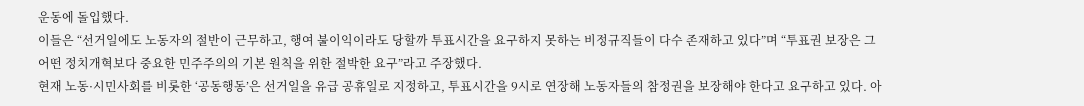운동에 돌입했다.
이들은 “선거일에도 노동자의 절반이 근무하고, 행여 불이익이라도 당할까 투표시간을 요구하지 못하는 비정규직들이 다수 존재하고 있다”며 “투표권 보장은 그 어떤 정치개혁보다 중요한 민주주의의 기본 원칙을 위한 절박한 요구”라고 주장했다.
현재 노동·시민사회를 비롯한 ‘공동행동’은 선거일을 유급 공휴일로 지정하고, 투표시간을 9시로 연장해 노동자들의 참정권을 보장해야 한다고 요구하고 있다. 아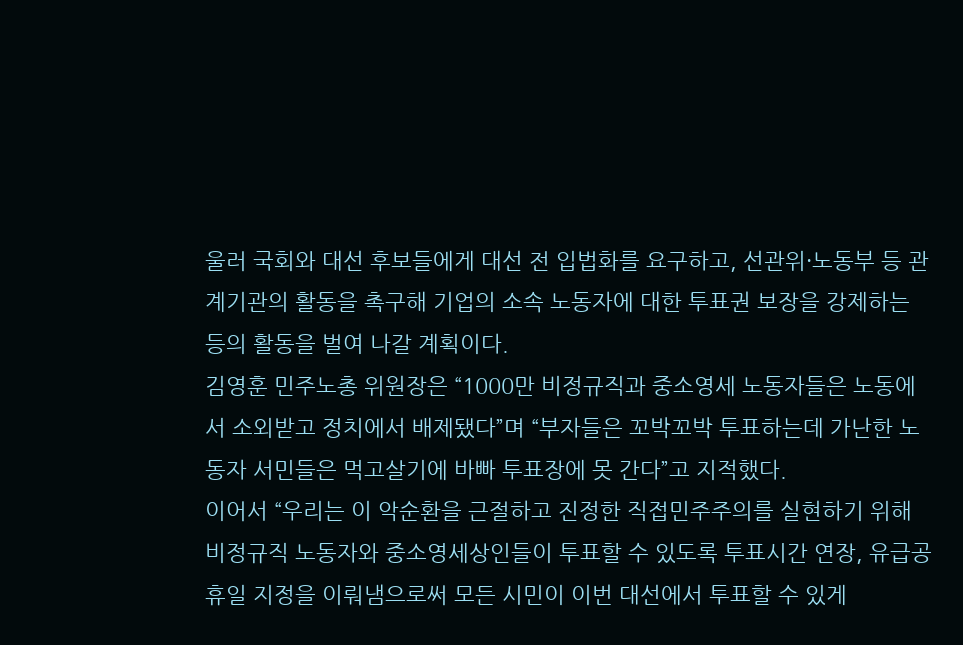울러 국회와 대선 후보들에게 대선 전 입법화를 요구하고, 선관위·노동부 등 관계기관의 활동을 촉구해 기업의 소속 노동자에 대한 투표권 보장을 강제하는 등의 활동을 벌여 나갈 계획이다.
김영훈 민주노총 위원장은 “1000만 비정규직과 중소영세 노동자들은 노동에서 소외받고 정치에서 배제됐다”며 “부자들은 꼬박꼬박 투표하는데 가난한 노동자 서민들은 먹고살기에 바빠 투표장에 못 간다”고 지적했다.
이어서 “우리는 이 악순환을 근절하고 진정한 직접민주주의를 실현하기 위해 비정규직 노동자와 중소영세상인들이 투표할 수 있도록 투표시간 연장, 유급공휴일 지정을 이뤄냄으로써 모든 시민이 이번 대선에서 투표할 수 있게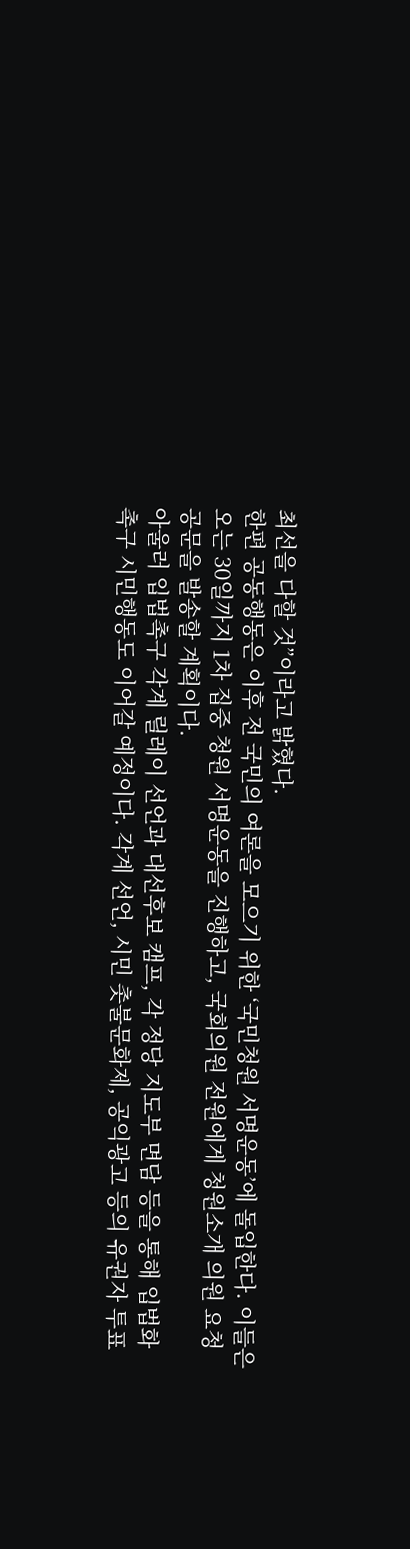최선을 다할 것”이라고 밝혔다.
한편 공동행동은 이후 전 국민의 여론을 모으기 위한 ‘국민청원 서명운동’에 돌입한다. 이들은 오는 30일까지 1차 집중 청원 서명운동을 진행하고, 국회의원 전원에게 청원소개 의원 요청 공문을 발송할 계획이다.
아울러 입법촉구 각계 릴레이 선언과 대선후보 캠프, 각 정당 지도부 면담 등을 통해 입법화 촉구 시민행동도 이어갈 예정이다. 각계 선언, 시민 촛불문화제, 공익광고 등의 유권자 투표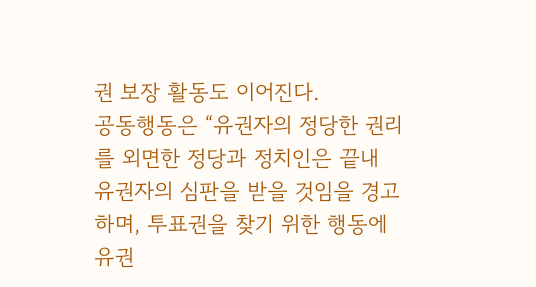권 보장 활동도 이어진다.
공동행동은 “유권자의 정당한 권리를 외면한 정당과 정치인은 끝내 유권자의 심판을 받을 것임을 경고하며, 투표권을 찾기 위한 행동에 유권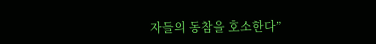자들의 동참을 호소한다”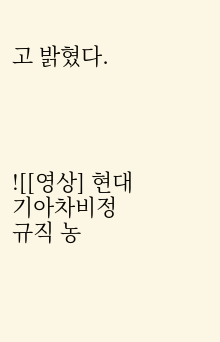고 밝혔다.




![[영상] 현대기아차비정규직 농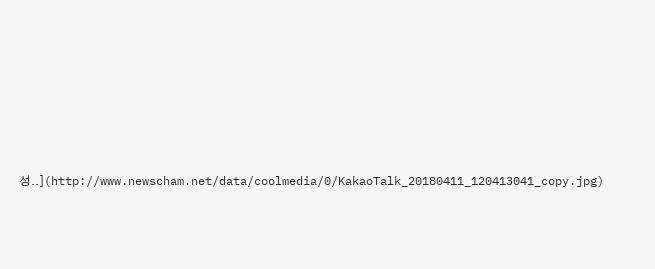성..](http://www.newscham.net/data/coolmedia/0/KakaoTalk_20180411_120413041_copy.jpg)